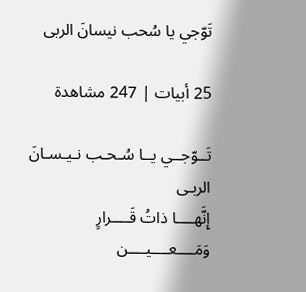تَوّجي يا سُحب نيسانَ الربى

25 أبيات | 247 مشاهدة

تَــوّجــي يــا سُـحـب نـيـسـانَ الربـى
إِنَّهــــا ذاتُ قَــــرارٍ وَمَــــعــــيــــن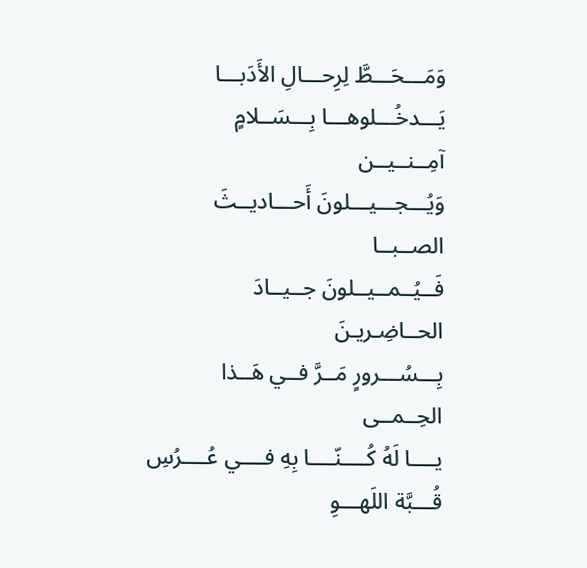وَمَـــحَـــطَّ لِرِحـــالِ الأَدَبـــا
يَـــدخُـــلوهـــا بِـــسَــلامٍ آمِــنــيــن
وَيُـــجـــيـــلونَ أَحـــاديــثَ الصــبــا
فَــيُــمــيــلونَ جــيــادَ الحــاضِـريـنَ
بِـــسُـــرورٍ مَــرَّ فــي هَــذا الحِــمــى
يــــا لَهُ كُــــنّــــا بِهِ فــــي عُــــرُسِ
قُـــبَّة اللَهـــوِ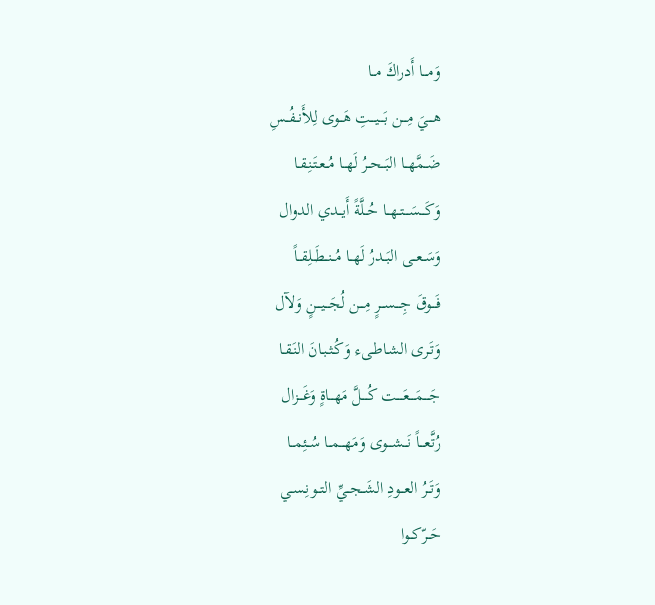وَمـــا أَدراكَ مــا
هـــيَ مِـــن بَـــيـــتِ هَــوى لِلأَنــفُــسِ
ضَــمَّهــا البَــحــرُ لَهــا مُــعـتَـنِـقـا
وَكَـــسَـــتــهــا حُــلَّةً أَيــدي الدوال
وَسَــعــى البَــدرُ لَهــا مُــنــطَــلِقــاً
فَـــوقَ جِـــســـرٍ مِـــن لُجَـــيـــنٍ وَلآل
وَتَـرى الشـاطـىء وَكُـثـبـانَ النَـقـا
جَــــمَــــعَــــت كُــــلَّ مَهـــاةٍ وَغَـــزال
رُتَّعـــاً نَـــشـــوى وَمَهـــمــا سُــئِمــا
وَتَــرُ العــودِ الشَــجــيِّ التــونِـسـي
حَــرّكــوا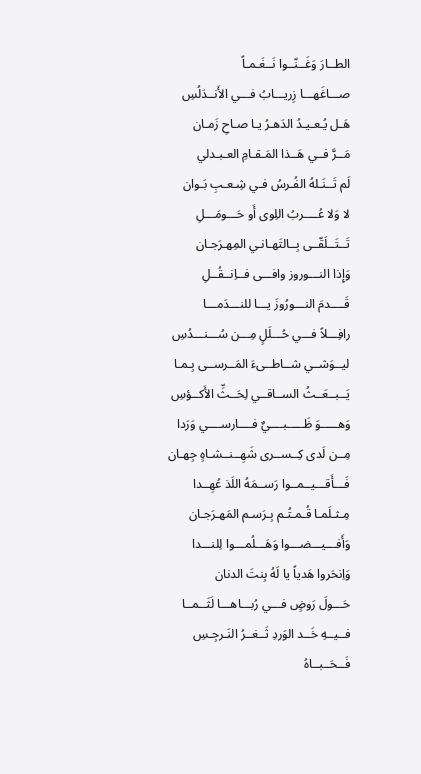الطــارَ وَغَــنّــوا نَــغَـمـاً
صـــاغَهـــا زِريـــابُ فـــي الأَنــدَلُسِ
هَـل يُـعـيـدُ الدَهـرُ يـا صـاحِ زَمـان
مَــرَّ فــي هَــذا المَـقـامِ العـبـدلي
لَم تَــنَـلهُ الفُـرسُ فـي شِـعـبِ بَـوان
لا وَلا عُــــربُ اللِوى أَو حَـــومَـــلِ
تَــتَــلَقّــى بِــالتَهـانـي المِهـرَجـان
وَإِذا النـــوروز وافـــى فــاِنــقُــلِ
قَــــدمَ النـــورُوزَ يـــا للنـــدَمـــا
رافِـــلاً فـــي حُـــلَلٍ مِـــن سُـــنـــدُسِ
ليــوَشــي شــاطــىءَ المَــرســى بِـمـا
يَــبــعَــثُ الســاقــي لِحَــثِّ الأَكــؤسِ
وَهـــــوَ ظَـــــبــــيٌ فــــارســــي وَرَدا
مِــن لَدى كِــســرى شَهِــنــشـاهٍ جِهـان
فَـــأَقـــيــمــوا رَســمَهُ اللَذ عُهِــدا
مِـثـلَمـا قُـمـتُـم بِـرَسـم المَهـرَجـان
وَأَفـــيـــضـــوا وَهَـــلُمـــوا لِلنـــدا
وَاِنحَروا هَدياً يا لَهُ بِنتَ الدنان
حَـــولَ رَوضٍ فـــي رُبـــاهـــا لَثَــمــا
فــيــهِ خَــد الوَردِ ثَــغــرُ النَـرجِـسِ
فَــحَــبــاهُ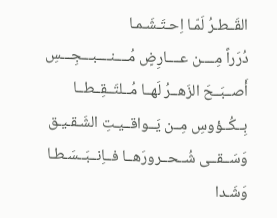القَــطـرُ لَمّـا اِحـتَـشَـمـا
دُرَراً مِــــن عــــارِضٍ مُــــنــــبـــجِـــسِ
أَصــبَــحَ الزَهــرُ لَهــا مُــلتَــقِــطــا
بِــكُــؤوسِ مِــن يَــواقــيـتِ الشَـقـيـق
وَسَــقــى شُــحــرورَهــا فــاِنــبَــسَـطـا
وَشَـدا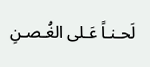لَحـنـاً عَـلى الغُـصـنِ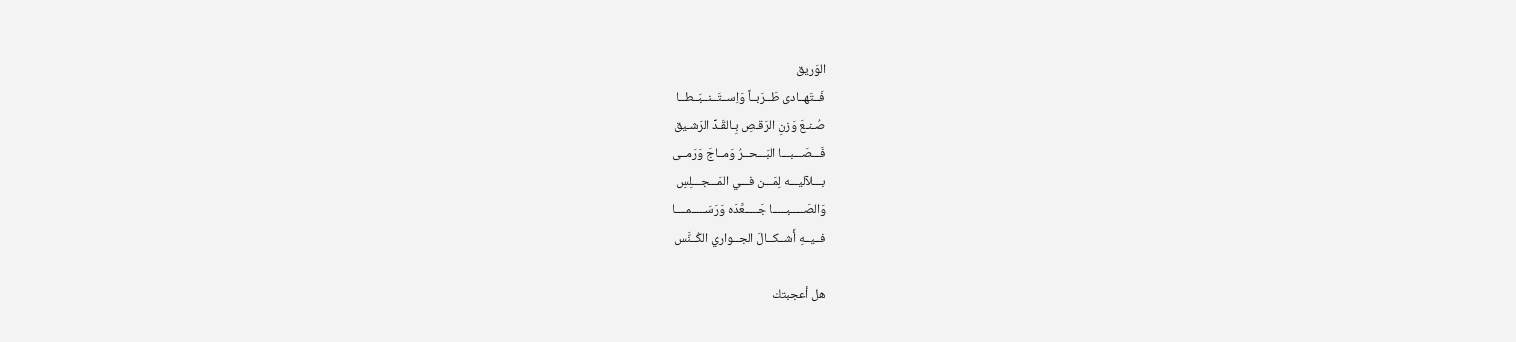الوَريق
فَــتَهــادى طَــرَبــاً وَاِســتَــنــبَــطــا
صُـنـعَ وَزنِ الرَقـصِ بِـالقَـدِّ الرَشـيق
فَـــصَـــبـــا البَـــحــرُ وَمــاجَ وَرَمــى
بـــلآليـــه لِمَـــن فـــي المَـــجـــلِسِ
وَالصَـــــبـــــا جَـــــعَّدَه وَرَسَـــــمــــا
فــيــهِ أَشــكــالَ الجــواري الكُــنَّس

هل أعجبتك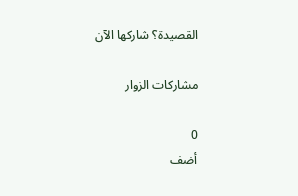القصيدة؟ شاركها الآن

مشاركات الزوار

0
أضف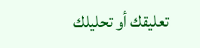تعليقك أو تحليلك